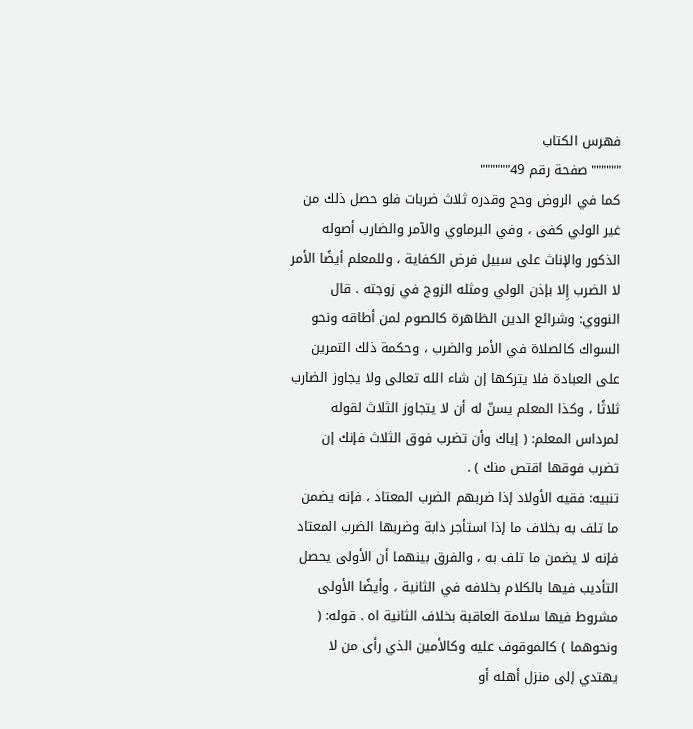فهرس الكتاب
""""""صفحة رقم 49""""""
كما في الروض وحج وقدره ثلاث ضربات فلو حصل ذلك من غير الولي كفى ، وفي البرماوي والآمر والضارب أصوله الذكور والإناث على سبيل فرض الكفاية ، وللمعلم أيضًا الأمر لا الضرب إِلا بإذن الولي ومثله الزوج في زوجته . قال النووي: وشرائع الدين الظاهرة كالصوم لمن أطاقه ونحو السواك كالصلاة في الأمر والضرب ، وحكمة ذلك التمرين على العبادة فلا يتركها إن شاء الله تعالى ولا يجاوز الضارب ثلاثًا ، وكذا المعلم يسنّ له أن لا يتجاوز الثلاث لقوله لمرداس المعلم: ( إياك وأن تضرب فوق الثلاث فإنك إن تضرب فوقها اقتص منك ) .
تنبيه: فقيه الأولاد إذا ضربهم الضرب المعتاد ، فإنه يضمن ما تلف به بخلاف ما إذا استأجر دابة وضربها الضرب المعتاد فإنه لا يضمن ما تلف به ، والفرق بينهما أن الأولى يحصل التأديب فيها بالكلام بخلافه في الثانية ، وأيضًا الأولى مشروط فيها سلامة العاقبة بخلاف الثانية اه . قوله: ( ونحوهما ) كالموقوف عليه وكالأمين الذي رأى من لا يهتدي إلى منزل أهله أو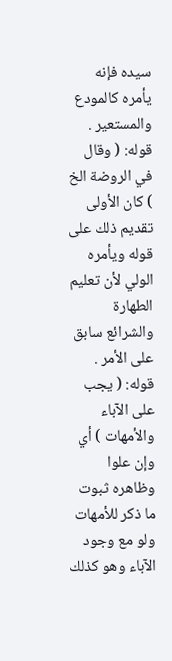سيده فإنه يأمره كالمودع والمستعير . قوله: ( وقال في الروضة الخ ) كان الأولى تقديم ذلك على قوله ويأمره الولي لأن تعليم الطهارة والشرائع سابق على الأمر . قوله: ( يجب على الآباء والأمهات ) أي وإن علوا وظاهره ثبوت ما ذكر للأمهات ولو مع وجود الآباء وهو كذلك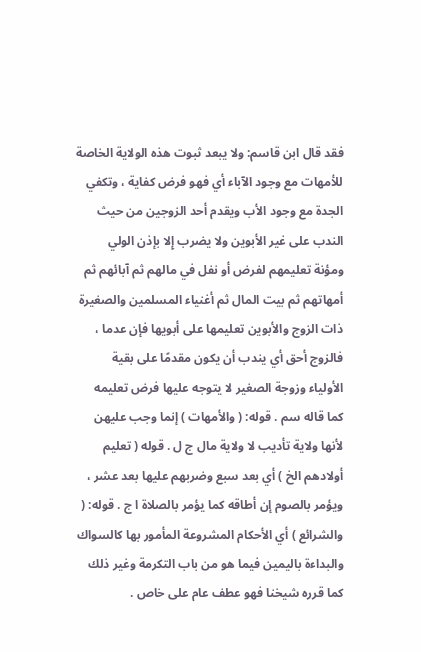فقد قال ابن قاسم: ولا يبعد ثبوت هذه الولاية الخاصة للأمهات مع وجود الآباء أي فهو فرض كفاية ، وتكفي الجدة مع وجود الأب ويقدم أحد الزوجين من حيث الندب على غير الأبوين ولا يضرب إِلا بإذن الولي ومؤنة تعليمهم لفرض أو نفل في مالهم ثم آبائهم ثم أمهاتهم ثم بيت المال ثم أغنياء المسلمين والصغيرة ذات الزوج والأبوين تعليمها على أبويها فإن عدما ، فالزوج أحق أي يندب أن يكون مقدمًا على بقية الأولياء وزوجة الصغير لا يتوجه عليها فرض تعليمه كما قاله سم . قوله: ( والأمهات ) إنما وجب عليهن لأنها ولاية تأديب لا ولاية مال ج ل . قوله ( تعليم أولادهم الخ ) أي بعد سبع وضربهم عليها بعد عشر ، ويؤمر بالصوم إن أطاقه كما يؤمر بالصلاة ا ج . قوله: ( والشرائع ) أي الأحكام المشروعة المأمور بها كالسواك والبداءة باليمين فيما هو من باب التكرمة وغير ذلك كما قرره شيخنا فهو عطف عام على خاص .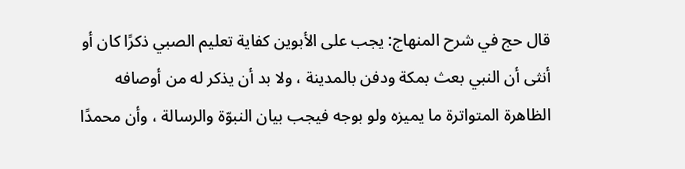قال حج في شرح المنهاج: يجب على الأبوين كفاية تعليم الصبي ذكرًا كان أو أنثى أن النبي بعث بمكة ودفن بالمدينة ، ولا بد أن يذكر له من أوصافه الظاهرة المتواترة ما يميزه ولو بوجه فيجب بيان النبوّة والرسالة ، وأن محمدًا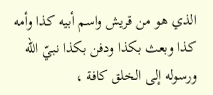الذي هو من قريش واسم أبيه كذا وأمه كذا وبعث بكذا ودفن بكذا نبيّ الله ورسوله إلى الخلق كافة ،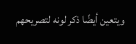ويتعين أيضًا ذكر لونه لتصريحهم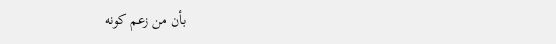بأن من زعم كونه